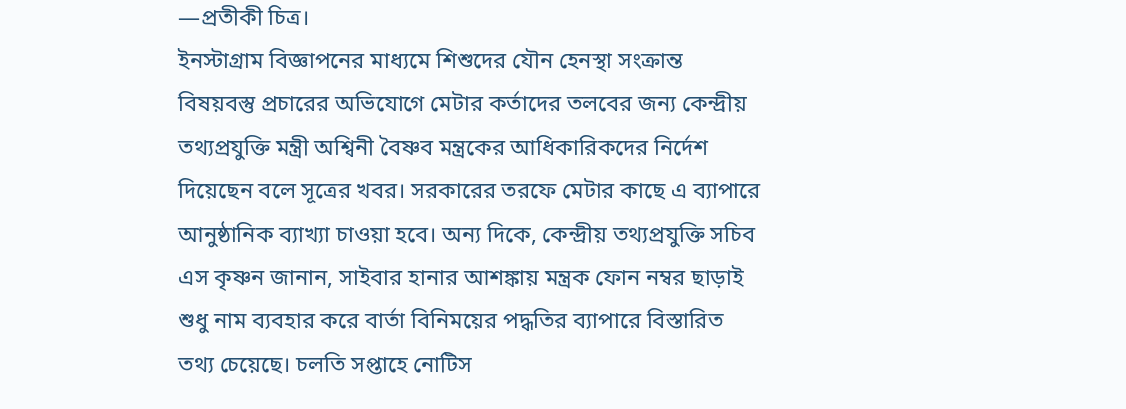—প্রতীকী চিত্র।
ইনস্টাগ্রাম বিজ্ঞাপনের মাধ্যমে শিশুদের যৌন হেনস্থা সংক্রান্ত বিষয়বস্তু প্রচারের অভিযোগে মেটার কর্তাদের তলবের জন্য কেন্দ্রীয় তথ্যপ্রযুক্তি মন্ত্রী অশ্বিনী বৈষ্ণব মন্ত্রকের আধিকারিকদের নির্দেশ দিয়েছেন বলে সূত্রের খবর। সরকারের তরফে মেটার কাছে এ ব্যাপারে আনুষ্ঠানিক ব্যাখ্যা চাওয়া হবে। অন্য দিকে, কেন্দ্রীয় তথ্যপ্রযুক্তি সচিব এস কৃষ্ণন জানান, সাইবার হানার আশঙ্কায় মন্ত্রক ফোন নম্বর ছাড়াই শুধু নাম ব্যবহার করে বার্তা বিনিময়ের পদ্ধতির ব্যাপারে বিস্তারিত তথ্য চেয়েছে। চলতি সপ্তাহে নোটিস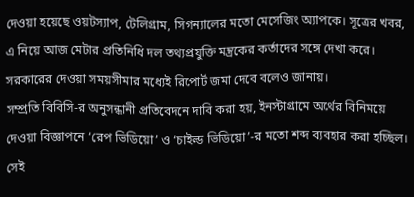দেওয়া হয়েছে ওয়টস্যাপ, টেলিগ্রাম, সিগন্যালের মতো মেসেজিং অ্যাপকে। সূত্রের খবর, এ নিয়ে আজ মেটার প্রতিনিধি দল তথ্যপ্রযুক্তি মন্ত্রকের কর্তাদের সঙ্গে দেখা করে। সরকারের দেওয়া সময়সীমার মধ্যেই রিপোর্ট জমা দেবে বলেও জানায়।
সম্প্রতি বিবিসি-র অনুসন্ধানী প্রতিবেদনে দাবি করা হয়, ইনস্টাগ্রামে অর্থের বিনিময়ে দেওয়া বিজ্ঞাপনে ‘রেপ ভিডিয়ো’ ও ‘চাইল্ড ভিডিয়ো’-র মতো শব্দ ব্যবহার করা হচ্ছিল। সেই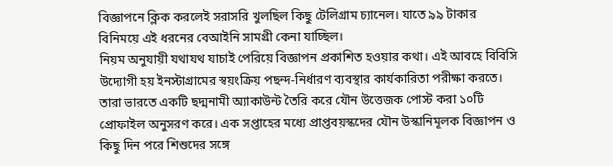বিজ্ঞাপনে ক্লিক করলেই সরাসরি খুলছিল কিছু টেলিগ্রাম চ্যানেল। যাতে ৯৯ টাকার বিনিময়ে এই ধরনের বেআইনি সামগ্রী কেনা যাচ্ছিল।
নিয়ম অনুযায়ী যথাযথ যাচাই পেরিয়ে বিজ্ঞাপন প্রকাশিত হওয়ার কথা। এই আবহে বিবিসি উদ্যোগী হয় ইনস্টাগ্রামের স্বয়ংক্রিয় পছন্দ-নির্ধারণ ব্যবস্থার কার্যকারিতা পরীক্ষা করতে। তারা ভারতে একটি ছদ্মনামী অ্যাকাউন্ট তৈরি করে যৌন উত্তেজক পোস্ট করা ১০টি প্রোফাইল অনুসরণ করে। এক সপ্তাহের মধ্যে প্রাপ্তবয়স্কদের যৌন উস্কানিমূলক বিজ্ঞাপন ও কিছু দিন পরে শিশুদের সঙ্গে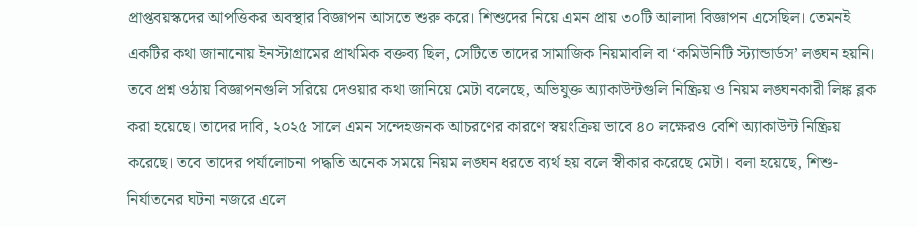প্রাপ্তবয়স্কদের আপত্তিকর অবস্থার বিজ্ঞাপন আসতে শুরু করে। শিশুদের নিয়ে এমন প্রায় ৩০টি আলাদা বিজ্ঞাপন এসেছিল। তেমনই একটির কথা জানানোয় ইনস্টাগ্রামের প্রাথমিক বক্তব্য ছিল, সেটিতে তাদের সামাজিক নিয়মাবলি বা ‘কমিউনিটি স্ট্যান্ডার্ডস’ লঙ্ঘন হয়নি।
তবে প্রশ্ন ওঠায় বিজ্ঞাপনগুলি সরিয়ে দেওয়ার কথা জানিয়ে মেটা বলেছে, অভিযুক্ত অ্যাকাউন্টগুলি নিষ্ক্রিয় ও নিয়ম লঙ্ঘনকারী লিঙ্ক ব্লক করা হয়েছে। তাদের দাবি, ২০২৫ সালে এমন সন্দেহজনক আচরণের কারণে স্বয়ংক্রিয় ভাবে ৪০ লক্ষেরও বেশি অ্যাকাউন্ট নিষ্ক্রিয় করেছে। তবে তাদের পর্যালোচনা পদ্ধতি অনেক সময়ে নিয়ম লঙ্ঘন ধরতে ব্যর্থ হয় বলে স্বীকার করেছে মেটা। বলা হয়েছে, শিশু-নির্যাতনের ঘটনা নজরে এলে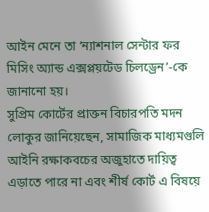আইন মেনে তা ‘ন্যাশনাল সেন্টার ফর মিসিং অ্যান্ড এক্সপ্লয়টেড চিলড্রেন’-কে জানানো হয়।
সুপ্রিম কোর্টের প্রাক্তন বিচারপতি মদন লোকুর জানিয়েছেন, সামাজিক মাধ্যমগুলি আইনি রক্ষাকবচের অজুহাতে দায়িত্ব এড়াতে পারে না এবং শীর্ষ কোর্ট এ বিষয়ে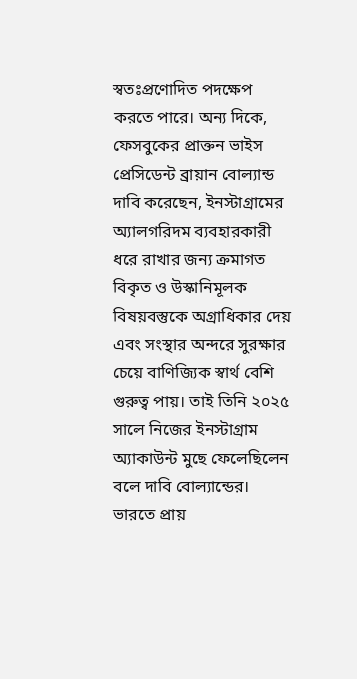স্বতঃপ্রণোদিত পদক্ষেপ করতে পারে। অন্য দিকে, ফেসবুকের প্রাক্তন ভাইস প্রেসিডেন্ট ব্রায়ান বোল্যান্ড দাবি করেছেন, ইনস্টাগ্রামের অ্যালগরিদম ব্যবহারকারী ধরে রাখার জন্য ক্রমাগত বিকৃত ও উস্কানিমূলক বিষয়বস্তুকে অগ্রাধিকার দেয় এবং সংস্থার অন্দরে সুরক্ষার চেয়ে বাণিজ্যিক স্বার্থ বেশি গুরুত্ব পায়। তাই তিনি ২০২৫ সালে নিজের ইনস্টাগ্রাম অ্যাকাউন্ট মুছে ফেলেছিলেন বলে দাবি বোল্যান্ডের।
ভারতে প্রায়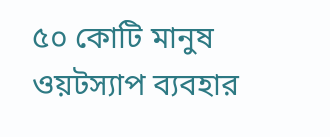৫০ কোটি মানুষ ওয়টস্যাপ ব্যবহার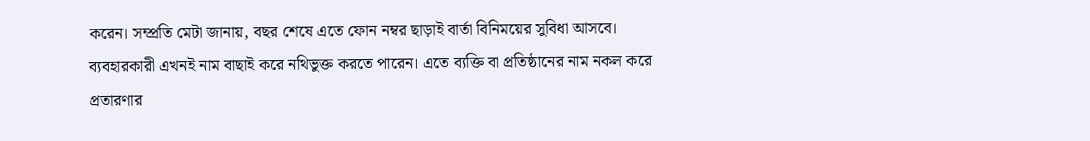করেন। সম্প্রতি মেটা জানায়, বছর শেষে এতে ফোন নম্বর ছাড়াই বার্তা বিনিময়ের সুবিধা আসবে। ব্যবহারকারী এখনই নাম বাছাই করে নথিভুক্ত করতে পারেন। এতে ব্যক্তি বা প্রতিষ্ঠানের নাম নকল করে প্রতারণার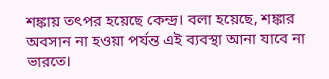শঙ্কায় তৎপর হয়েছে কেন্দ্র। বলা হয়েছে, শঙ্কার অবসান না হওয়া পর্যন্ত এই ব্যবস্থা আনা যাবে না ভারতে।